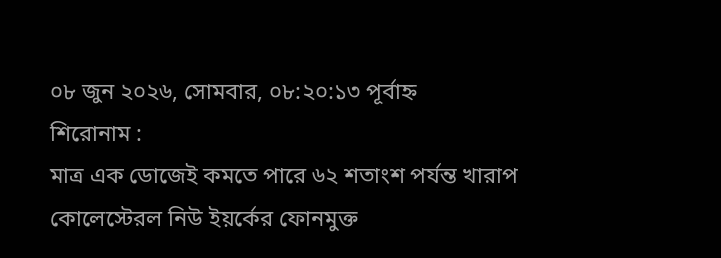০৮ জুন ২০২৬, সোমবার, ০৮:২০:১৩ পূর্বাহ্ন
শিরোনাম :
মাত্র এক ডোজেই কমতে পারে ৬২ শতাংশ পর্যন্ত খারাপ কোলেস্টেরল নিউ ইয়র্কের ফোনমুক্ত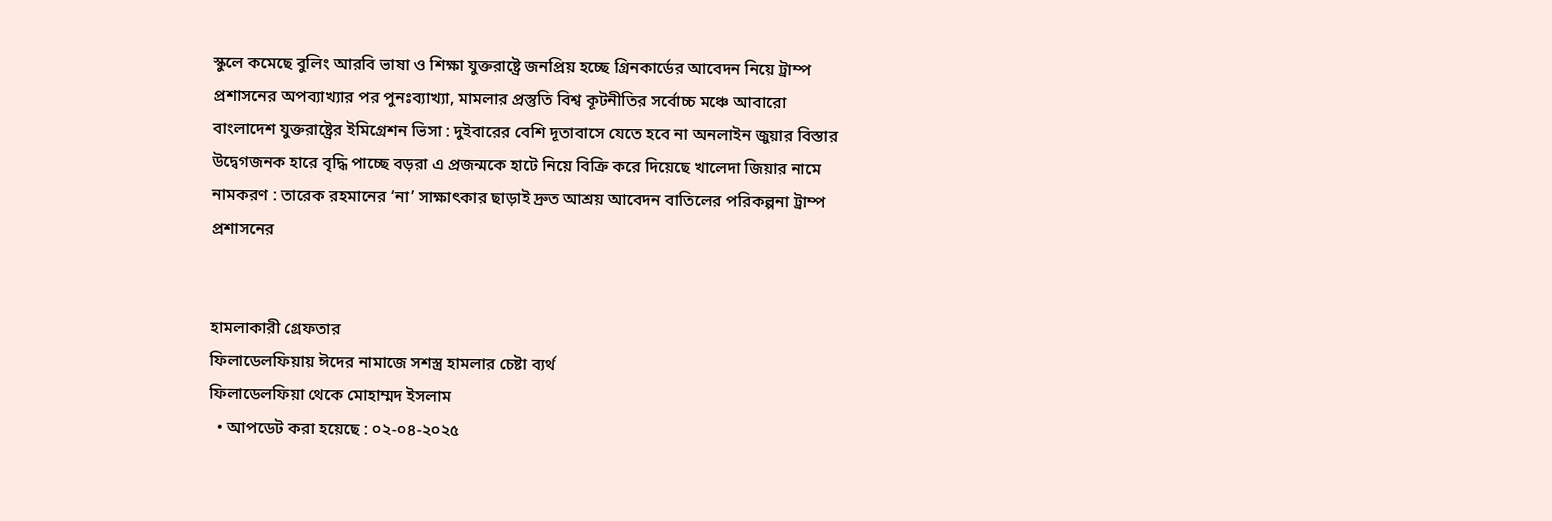স্কুলে কমেছে বুলিং আরবি ভাষা ও শিক্ষা যুক্তরাষ্ট্রে জনপ্রিয় হচ্ছে গ্রিনকার্ডের আবেদন নিয়ে ট্রাম্প প্রশাসনের অপব্যাখ্যার পর পুনঃব্যাখ্যা, মামলার প্রস্তুতি বিশ্ব কূটনীতির সর্বোচ্চ মঞ্চে আবারো বাংলাদেশ যুক্তরাষ্ট্রের ইমিগ্রেশন ভিসা : দুইবারের বেশি দূতাবাসে যেতে হবে না অনলাইন জুয়ার বিস্তার উদ্বেগজনক হারে বৃদ্ধি পাচ্ছে বড়রা এ প্রজন্মকে হাটে নিয়ে বিক্রি করে দিয়েছে খালেদা জিয়ার নামে নামকরণ : তারেক রহমানের ‘না’ সাক্ষাৎকার ছাড়াই দ্রুত আশ্রয় আবেদন বাতিলের পরিকল্পনা ট্রাম্প প্রশাসনের


হামলাকারী গ্রেফতার
ফিলাডেলফিয়ায় ঈদের নামাজে সশস্ত্র হামলার চেষ্টা ব্যর্থ
ফিলাডেলফিয়া থেকে মোহাম্মদ ইসলাম
  • আপডেট করা হয়েছে : ০২-০৪-২০২৫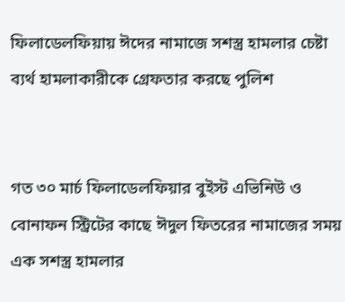ফিলাডেলফিয়ায় ঈদের নামাজে সশস্ত্র হামলার চেষ্টা ব্যর্থ হামলাকারীকে গ্রেফতার করছে পুলিশ


গত ৩০ মার্চ ফিলাডেলফিয়ার বুইস্ট এভিনিউ ও বোনাফন স্ট্রিটের কাছে ঈদুল ফিতরের নামাজের সময় এক সশস্ত্র হামলার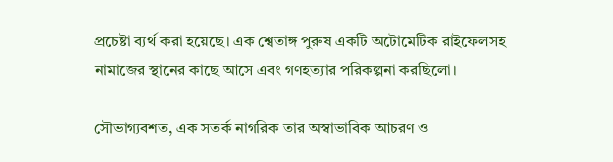প্রচেষ্টা ব্যর্থ করা হয়েছে। এক শ্বেতাঙ্গ পুরুষ একটি অটোমেটিক রাইফেলসহ নামাজের স্থানের কাছে আসে এবং গণহত্যার পরিকল্পনা করছিলো।

সৌভাগ্যবশত, এক সতর্ক নাগরিক তার অস্বাভাবিক আচরণ ও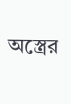অস্ত্রের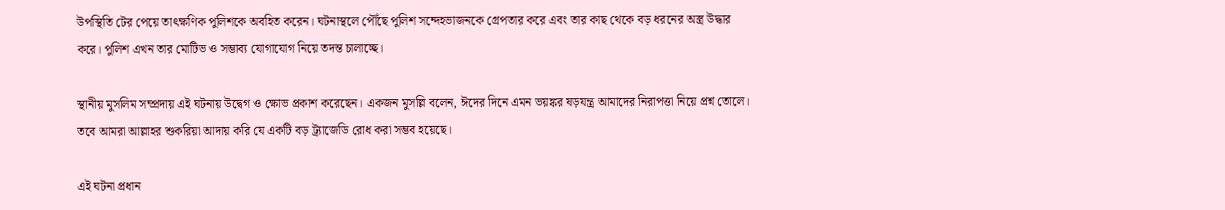উপস্থিতি টের পেয়ে তাৎক্ষণিক পুলিশকে অবহিত করেন। ঘটনাস্থলে পৌঁছে পুলিশ সন্দেহভাজনকে গ্রেপতার করে এবং তার কাছ থেকে বড় ধরনের অস্ত্র উদ্ধার করে। পুলিশ এখন তার মোটিভ ও সম্ভাব্য যোগাযোগ নিয়ে তদন্ত চালাচ্ছে।

স্থানীয় মুসলিম সম্প্রদায় এই ঘটনায় উদ্বেগ ও ক্ষোভ প্রকাশ করেছেন। একজন মুসল্লি বলেন, ঈদের দিনে এমন ভয়ঙ্কর ষড়যন্ত্র আমাদের নিরাপত্তা নিয়ে প্রশ্ন তোলে। তবে আমরা আল্লাহর শুকরিয়া আদায় করি যে একটি বড় ট্র্যাজেডি রোধ করা সম্ভব হয়েছে।

এই ঘটনা প্রধান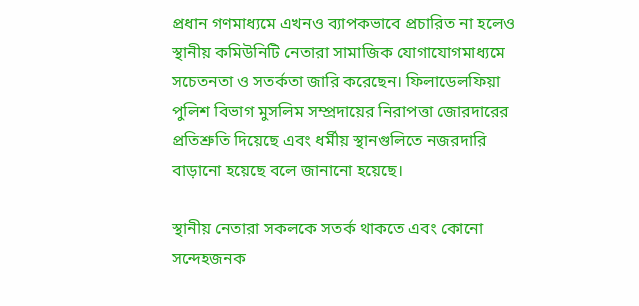প্রধান গণমাধ্যমে এখনও ব্যাপকভাবে প্রচারিত না হলেও স্থানীয় কমিউনিটি নেতারা সামাজিক যোগাযোগমাধ্যমে সচেতনতা ও সতর্কতা জারি করেছেন। ফিলাডেলফিয়া পুলিশ বিভাগ মুসলিম সম্প্রদায়ের নিরাপত্তা জোরদারের প্রতিশ্রুতি দিয়েছে এবং ধর্মীয় স্থানগুলিতে নজরদারি বাড়ানো হয়েছে বলে জানানো হয়েছে।

স্থানীয় নেতারা সকলকে সতর্ক থাকতে এবং কোনো সন্দেহজনক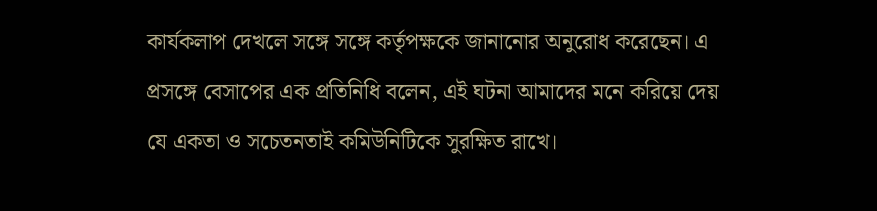কার্যকলাপ দেখলে সঙ্গে সঙ্গে কর্তৃপক্ষকে জানানোর অনুরোধ করেছেন। এ প্রসঙ্গে বেসাপের এক প্রতিনিধি বলেন, এই ঘটনা আমাদের মনে করিয়ে দেয় যে একতা ও সচেতনতাই কমিউনিটিকে সুরক্ষিত রাখে।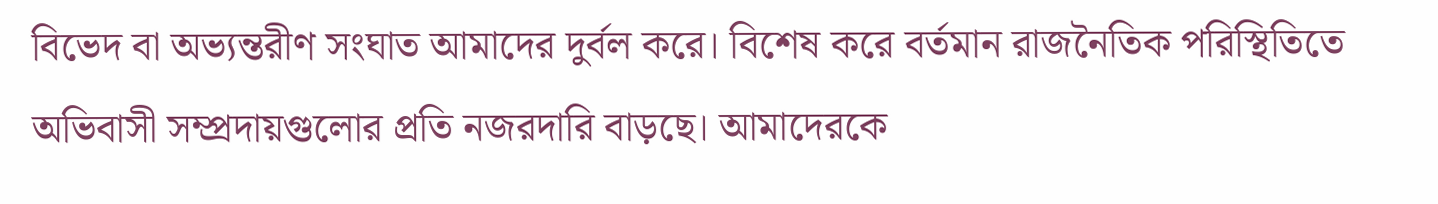বিভেদ বা অভ্যন্তরীণ সংঘাত আমাদের দুর্বল করে। বিশেষ করে বর্তমান রাজনৈতিক পরিস্থিতিতে অভিবাসী সম্প্রদায়গুলোর প্রতি নজরদারি বাড়ছে। আমাদেরকে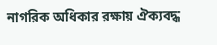নাগরিক অধিকার রক্ষায় ঐক্যবদ্ধ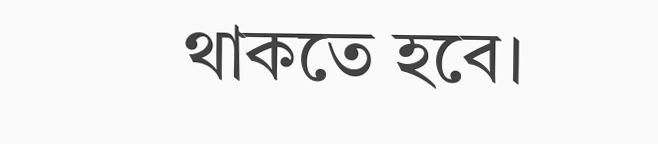থাকতে হবে।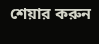শেয়ার করুন